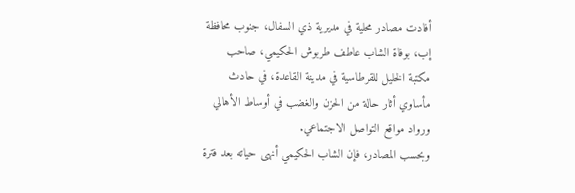أفادت مصادر محلية في مديرية ذي السفال، جنوب محافظة إب، بوفاة الشاب عاطف طربوش الحكيمي، صاحب مكتبة الخليل للقرطاسية في مدينة القاعدة، في حادث مأساوي أثار حالة من الحزن والغضب في أوساط الأهالي ورواد مواقع التواصل الاجتماعي.
وبحسب المصادر، فإن الشاب الحكيمي أنهى حياته بعد فترة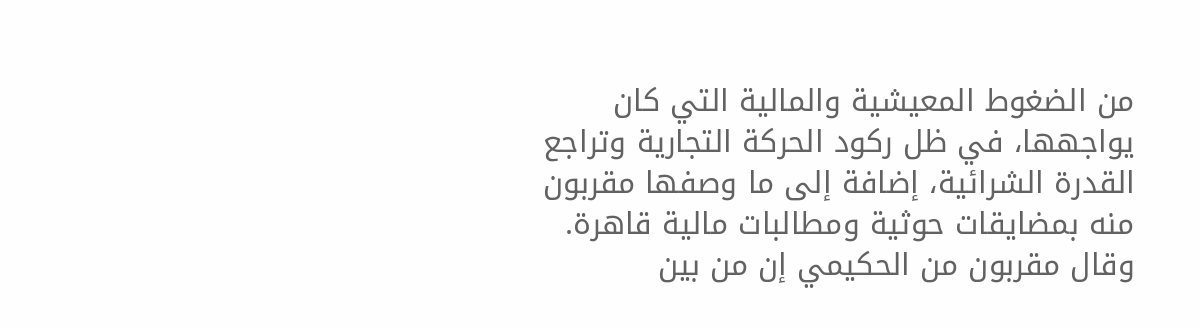من الضغوط المعيشية والمالية التي كان يواجهها، في ظل ركود الحركة التجارية وتراجع القدرة الشرائية، إضافة إلى ما وصفها مقربون منه بمضايقات حوثية ومطالبات مالية قاهرة.
وقال مقربون من الحكيمي إن من بين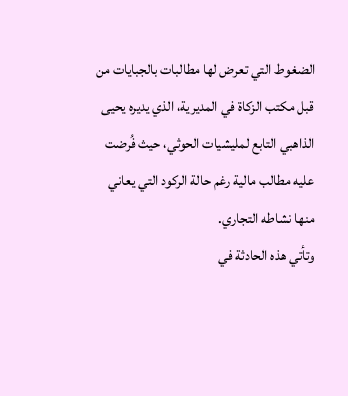الضغوط التي تعرض لها مطالبات بالجبايات من قبل مكتب الزكاة في المديرية، الذي يديره يحيى الذاهبي التابع لمليشيات الحوثي، حيث فُرضت عليه مطالب مالية رغم حالة الركود التي يعاني منها نشاطه التجاري.
وتأتي هذه الحادثة في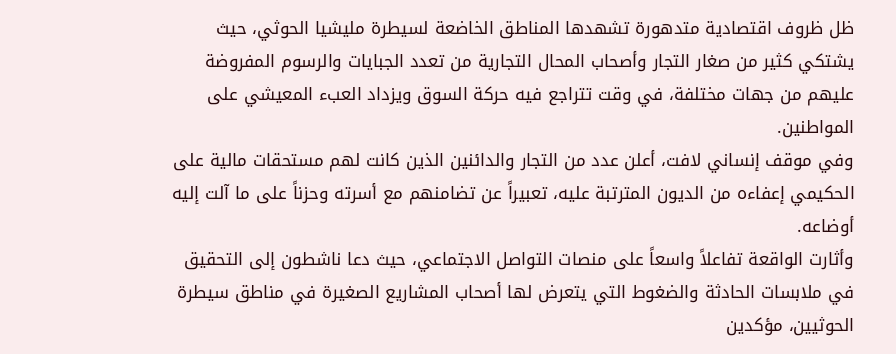ظل ظروف اقتصادية متدهورة تشهدها المناطق الخاضعة لسيطرة مليشيا الحوثي، حيث يشتكي كثير من صغار التجار وأصحاب المحال التجارية من تعدد الجبايات والرسوم المفروضة عليهم من جهات مختلفة، في وقت تتراجع فيه حركة السوق ويزداد العبء المعيشي على المواطنين.
وفي موقف إنساني لافت، أعلن عدد من التجار والدائنين الذين كانت لهم مستحقات مالية على الحكيمي إعفاءه من الديون المترتبة عليه، تعبيراً عن تضامنهم مع أسرته وحزناً على ما آلت إليه أوضاعه.
وأثارت الواقعة تفاعلاً واسعاً على منصات التواصل الاجتماعي، حيث دعا ناشطون إلى التحقيق في ملابسات الحادثة والضغوط التي يتعرض لها أصحاب المشاريع الصغيرة في مناطق سيطرة الحوثيين، مؤكدين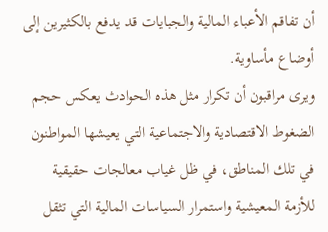أن تفاقم الأعباء المالية والجبايات قد يدفع بالكثيرين إلى أوضاع مأساوية.
ويرى مراقبون أن تكرار مثل هذه الحوادث يعكس حجم الضغوط الاقتصادية والاجتماعية التي يعيشها المواطنون في تلك المناطق، في ظل غياب معالجات حقيقية للأزمة المعيشية واستمرار السياسات المالية التي تثقل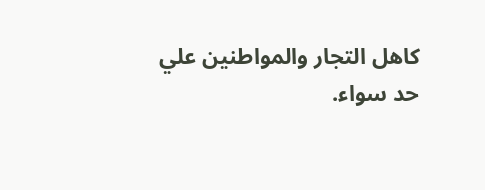كاهل التجار والمواطنين علي حد سواء.